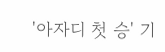'아자디 첫 승' 기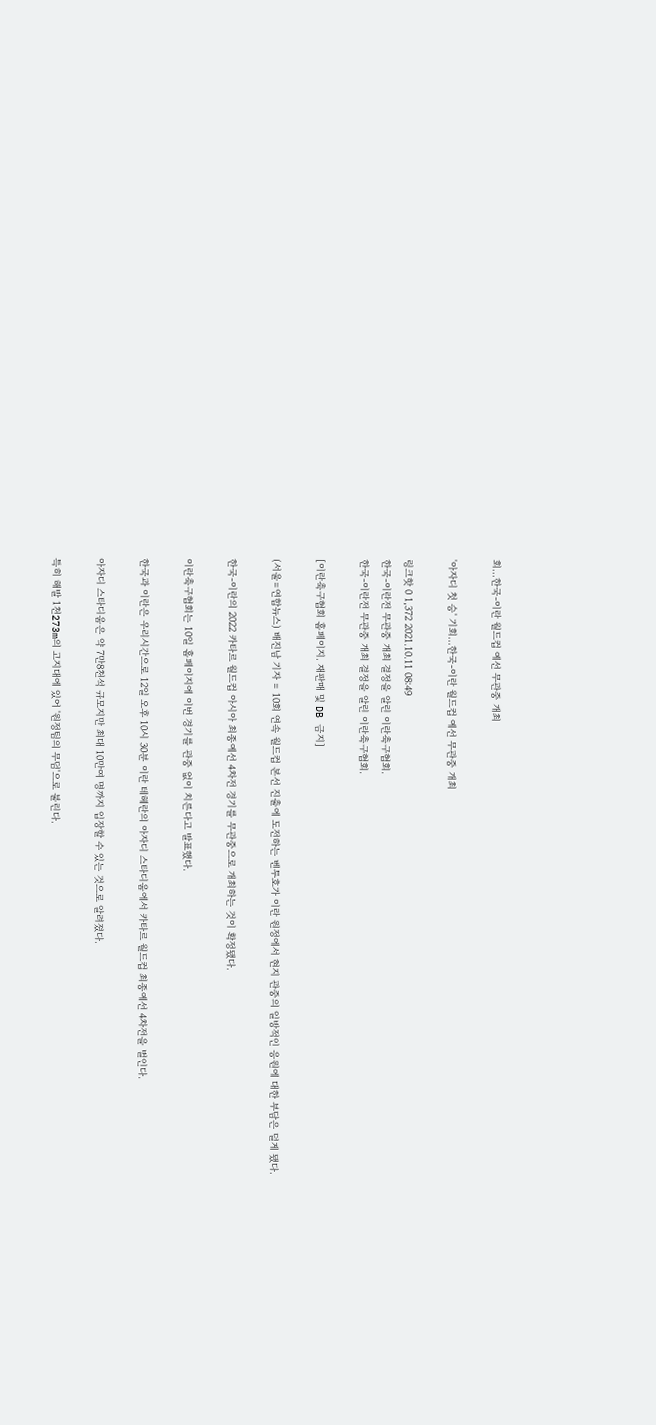회…한국-이란 월드컵 예선 무관중 개최

'아자디 첫 승' 기회…한국-이란 월드컵 예선 무관중 개최

링크핫 0 1,372 2021.10.11 08:49
한국-이란전 무관중 개최 결정을 알린 이란축구협회.
한국-이란전 무관중 개최 결정을 알린 이란축구협회.

[이란축구협회 홈페이지. 재판매 및 DB 금지]

(서울=연합뉴스) 배진남 기자 = 10회 연속 월드컵 본선 진출에 도전하는 벤투호가 이란 원정에서 현지 관중의 일방적인 응원에 대한 부담은 덜게 됐다.

한국-이란의 2022 카타르 월드컵 아시아 최종예선 4차전 경기를 무관중으로 개최하는 것이 확정됐다.

이란축구협회는 10일 홈페이지에 이번 경기를 관중 없이 치른다고 발표했다.

한국과 이란은 우리시간으로 12일 오후 10시 30분 이란 테헤란의 아자디 스타디움에서 카타르 월드컵 최종예선 4차전을 벌인다.

아자디 스타디움은 약 7만8천석 규모지만 최대 10만여 명까지 입장할 수 있는 것으로 알려졌다.

특히 해발 1천273m의 고지대에 있어 '원정팀의 무덤'으로 불린다.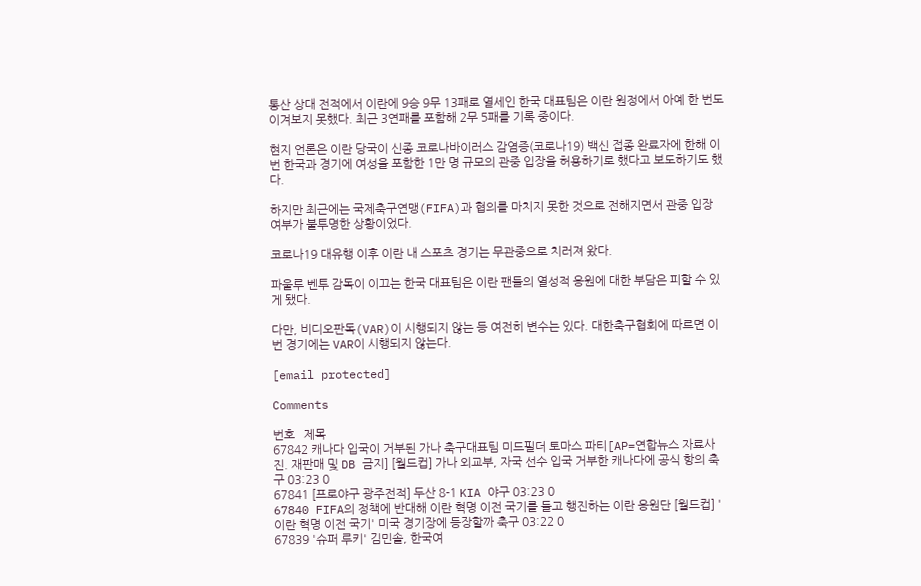통산 상대 전적에서 이란에 9승 9무 13패로 열세인 한국 대표팀은 이란 원정에서 아예 한 번도 이겨보지 못했다. 최근 3연패를 포함해 2무 5패를 기록 중이다.

현지 언론은 이란 당국이 신종 코로나바이러스 감염증(코로나19) 백신 접종 완료자에 한해 이번 한국과 경기에 여성을 포함한 1만 명 규모의 관중 입장을 허용하기로 했다고 보도하기도 했다.

하지만 최근에는 국제축구연맹(FIFA)과 협의를 마치지 못한 것으로 전해지면서 관중 입장 여부가 불투명한 상황이었다.

코로나19 대유행 이후 이란 내 스포츠 경기는 무관중으로 치러져 왔다.

파울루 벤투 감독이 이끄는 한국 대표팀은 이란 팬들의 열성적 응원에 대한 부담은 피할 수 있게 됐다.

다만, 비디오판독(VAR)이 시행되지 않는 등 여전히 변수는 있다. 대한축구협회에 따르면 이번 경기에는 VAR이 시행되지 않는다.

[email protected]

Comments

번호   제목
67842 캐나다 입국이 거부된 가나 축구대표팀 미드필더 토마스 파티[AP=연합뉴스 자료사진. 재판매 및 DB 금지] [월드컵] 가나 외교부, 자국 선수 입국 거부한 캐나다에 공식 항의 축구 03:23 0
67841 [프로야구 광주전적] 두산 8-1 KIA 야구 03:23 0
67840 FIFA의 정책에 반대해 이란 혁명 이전 국기를 들고 행진하는 이란 응원단 [월드컵] '이란 혁명 이전 국기' 미국 경기장에 등장할까 축구 03:22 0
67839 '슈퍼 루키' 김민솔, 한국여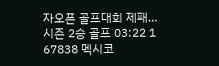자오픈 골프대회 제패…시즌 2승 골프 03:22 1
67838 멕시코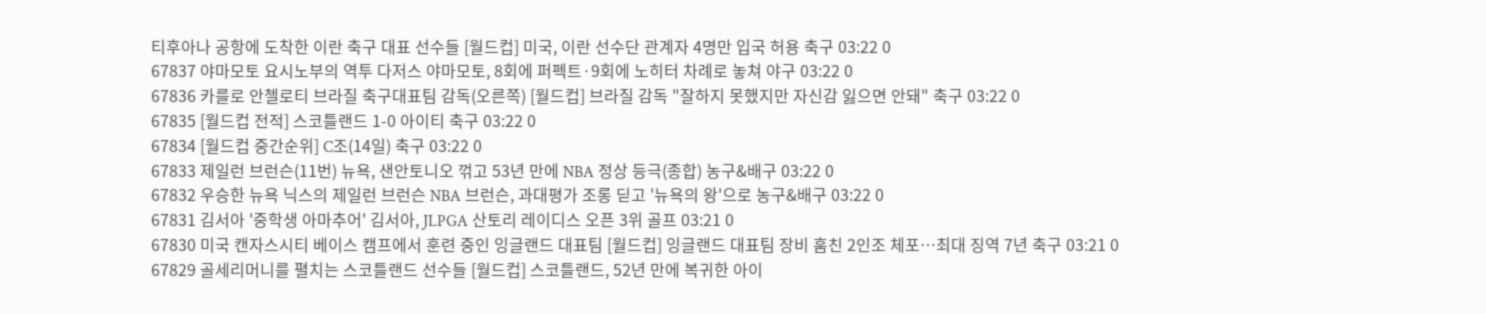티후아나 공항에 도착한 이란 축구 대표 선수들 [월드컵] 미국, 이란 선수단 관계자 4명만 입국 허용 축구 03:22 0
67837 야마모토 요시노부의 역투 다저스 야마모토, 8회에 퍼펙트·9회에 노히터 차례로 놓쳐 야구 03:22 0
67836 카를로 안첼로티 브라질 축구대표팀 감독(오른쪽) [월드컵] 브라질 감독 "잘하지 못했지만 자신감 잃으면 안돼" 축구 03:22 0
67835 [월드컵 전적] 스코틀랜드 1-0 아이티 축구 03:22 0
67834 [월드컵 중간순위] C조(14일) 축구 03:22 0
67833 제일런 브런슨(11번) 뉴욕, 샌안토니오 꺾고 53년 만에 NBA 정상 등극(종합) 농구&배구 03:22 0
67832 우승한 뉴욕 닉스의 제일런 브런슨 NBA 브런슨, 과대평가 조롱 딛고 '뉴욕의 왕'으로 농구&배구 03:22 0
67831 김서아 '중학생 아마추어' 김서아, JLPGA 산토리 레이디스 오픈 3위 골프 03:21 0
67830 미국 캔자스시티 베이스 캠프에서 훈련 중인 잉글랜드 대표팀 [월드컵] 잉글랜드 대표팀 장비 훔친 2인조 체포…최대 징역 7년 축구 03:21 0
67829 골세리머니를 펼치는 스코틀랜드 선수들 [월드컵] 스코틀랜드, 52년 만에 복귀한 아이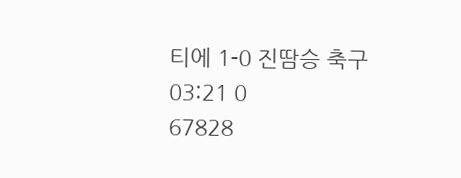티에 1-0 진땀승 축구 03:21 0
67828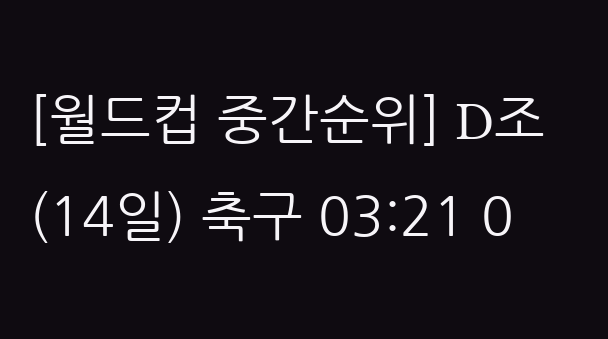[월드컵 중간순위] D조(14일) 축구 03:21 0